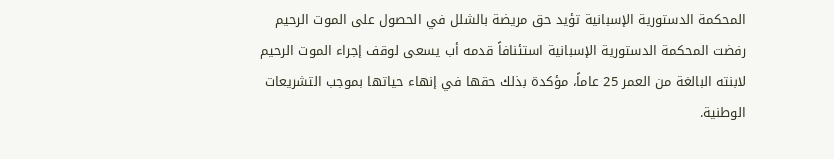المحكمة الدستورية الإسبانية تؤيد حق مريضة بالشلل في الحصول على الموت الرحيم
رفضت المحكمة الدستورية الإسبانية استئنافاً قدمه أب يسعى لوقف إجراء الموت الرحيم لابنته البالغة من العمر 25 عاماً، مؤكدة بذلك حقها في إنهاء حياتها بموجب التشريعات الوطنية.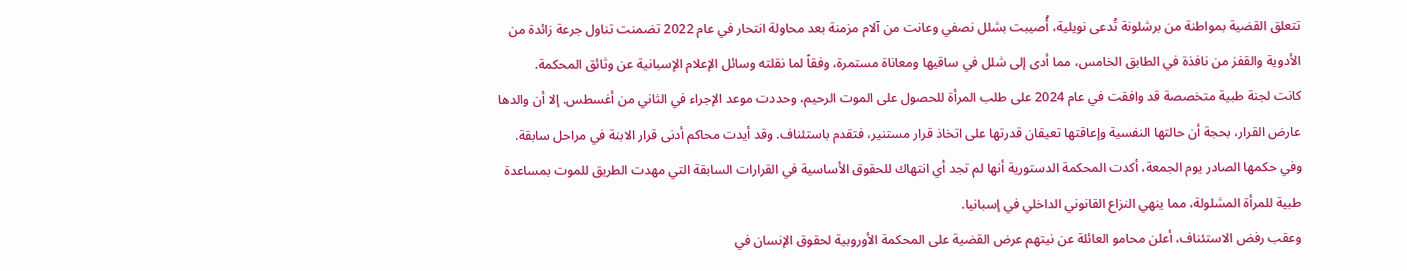تتعلق القضية بمواطنة من برشلونة تُدعى نويلية، أُصيبت بشلل نصفي وعانت من آلام مزمنة بعد محاولة انتحار في عام 2022 تضمنت تناول جرعة زائدة من الأدوية والقفز من نافذة في الطابق الخامس، مما أدى إلى شلل في ساقيها ومعاناة مستمرة، وفقاً لما نقلته وسائل الإعلام الإسبانية عن وثائق المحكمة.
كانت لجنة طبية متخصصة قد وافقت في عام 2024 على طلب المرأة للحصول على الموت الرحيم، وحددت موعد الإجراء في الثاني من أغسطس. إلا أن والدها عارض القرار، بحجة أن حالتها النفسية وإعاقتها تعيقان قدرتها على اتخاذ قرار مستنير، فتقدم باستئناف. وقد أيدت محاكم أدنى قرار الابنة في مراحل سابقة.
وفي حكمها الصادر يوم الجمعة، أكدت المحكمة الدستورية أنها لم تجد أي انتهاك للحقوق الأساسية في القرارات السابقة التي مهدت الطريق للموت بمساعدة طبية للمرأة المشلولة، مما ينهي النزاع القانوني الداخلي في إسبانيا.
وعقب رفض الاستئناف، أعلن محامو العائلة عن نيتهم عرض القضية على المحكمة الأوروبية لحقوق الإنسان في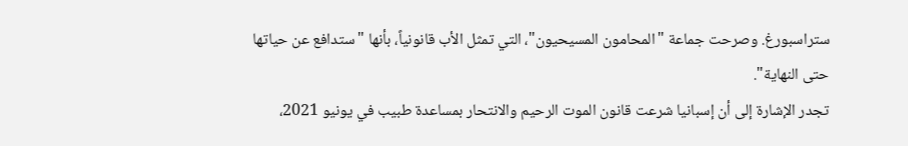ستراسبورغ. وصرحت جماعة "المحامون المسيحيون"، التي تمثل الأب قانونياً، بأنها "ستدافع عن حياتها حتى النهاية".
تجدر الإشارة إلى أن إسبانيا شرعت قانون الموت الرحيم والانتحار بمساعدة طبيب في يونيو 2021،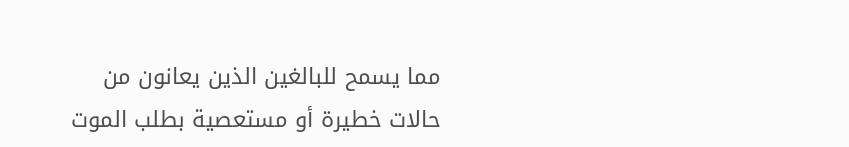مما يسمح للبالغين الذين يعانون من حالات خطيرة أو مستعصية بطلب الموت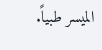الميسر طبياً.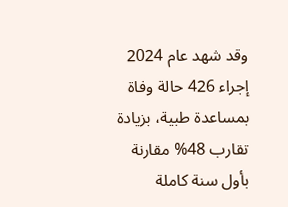وقد شهد عام 2024 إجراء 426 حالة وفاة بمساعدة طبية، بزيادة تقارب 48% مقارنة بأول سنة كاملة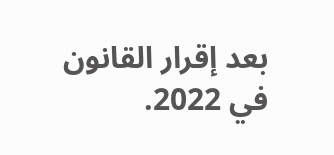بعد إقرار القانون في 2022.